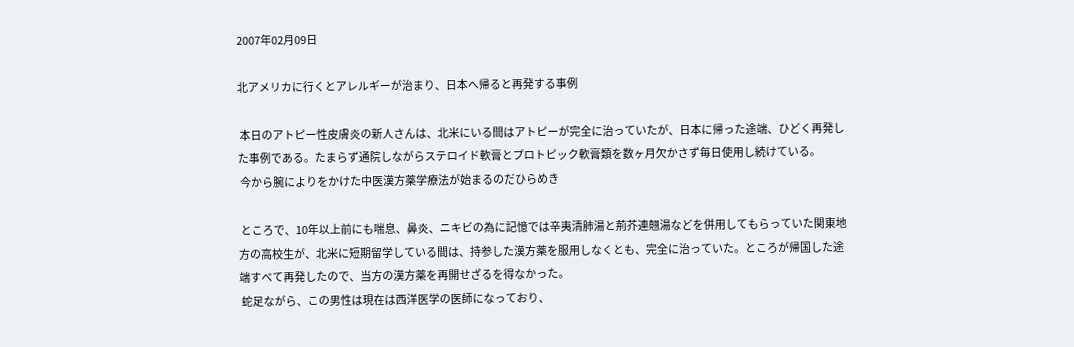2007年02月09日

北アメリカに行くとアレルギーが治まり、日本へ帰ると再発する事例

 本日のアトピー性皮膚炎の新人さんは、北米にいる間はアトピーが完全に治っていたが、日本に帰った途端、ひどく再発した事例である。たまらず通院しながらステロイド軟膏とプロトピック軟膏類を数ヶ月欠かさず毎日使用し続けている。
 今から腕によりをかけた中医漢方薬学療法が始まるのだひらめき

 ところで、10年以上前にも喘息、鼻炎、ニキビの為に記憶では辛夷清肺湯と荊芥連翹湯などを併用してもらっていた関東地方の高校生が、北米に短期留学している間は、持参した漢方薬を服用しなくとも、完全に治っていた。ところが帰国した途端すべて再発したので、当方の漢方薬を再開せざるを得なかった。
 蛇足ながら、この男性は現在は西洋医学の医師になっており、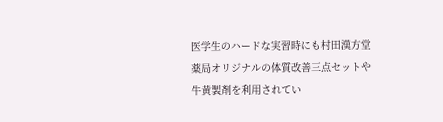医学生のハードな実習時にも村田漢方堂薬局オリジナルの体質改善三点セットや牛黄製剤を利用されてい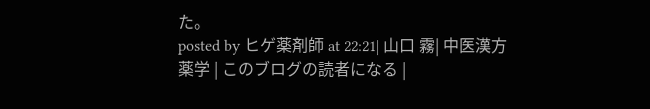た。
posted by ヒゲ薬剤師 at 22:21| 山口 霧| 中医漢方薬学 | このブログの読者になる |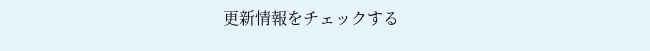更新情報をチェックする